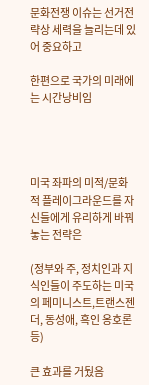문화전쟁 이슈는 선거전략상 세력을 늘리는데 있어 중요하고

한편으로 국가의 미래에는 시간낭비임




미국 좌파의 미적/문화적 플레이그라운드를 자신들에게 유리하게 바꿔놓는 전략은

(정부와 주, 정치인과 지식인들이 주도하는 미국의 페미니스트,트랜스젠더, 동성애, 흑인 옹호론 등)

큰 효과를 거뒀음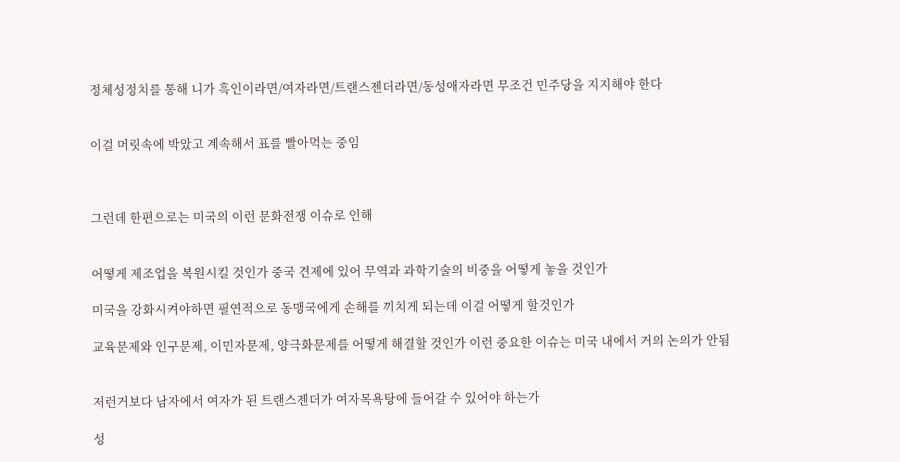정체성정치를 통해 니가 흑인이라면/여자라면/트랜스젠더라면/동성애자라면 무조건 민주당을 지지해야 한다


이걸 머릿속에 박았고 계속해서 표를 빨아먹는 중임



그런데 한편으로는 미국의 이런 문화전쟁 이슈로 인해


어떻게 제조업을 복원시킬 것인가 중국 견제에 있어 무역과 과학기술의 비중을 어떻게 놓을 것인가

미국을 강화시켜야하면 필연적으로 동맹국에게 손해를 끼치게 되는데 이걸 어떻게 할것인가

교육문제와 인구문제, 이민자문제, 양극화문제를 어떻게 해결할 것인가 이런 중요한 이슈는 미국 내에서 거의 논의가 안됨


저런거보다 남자에서 여자가 된 트랜스젠더가 여자목욕탕에 들어갈 수 있어야 하는가

성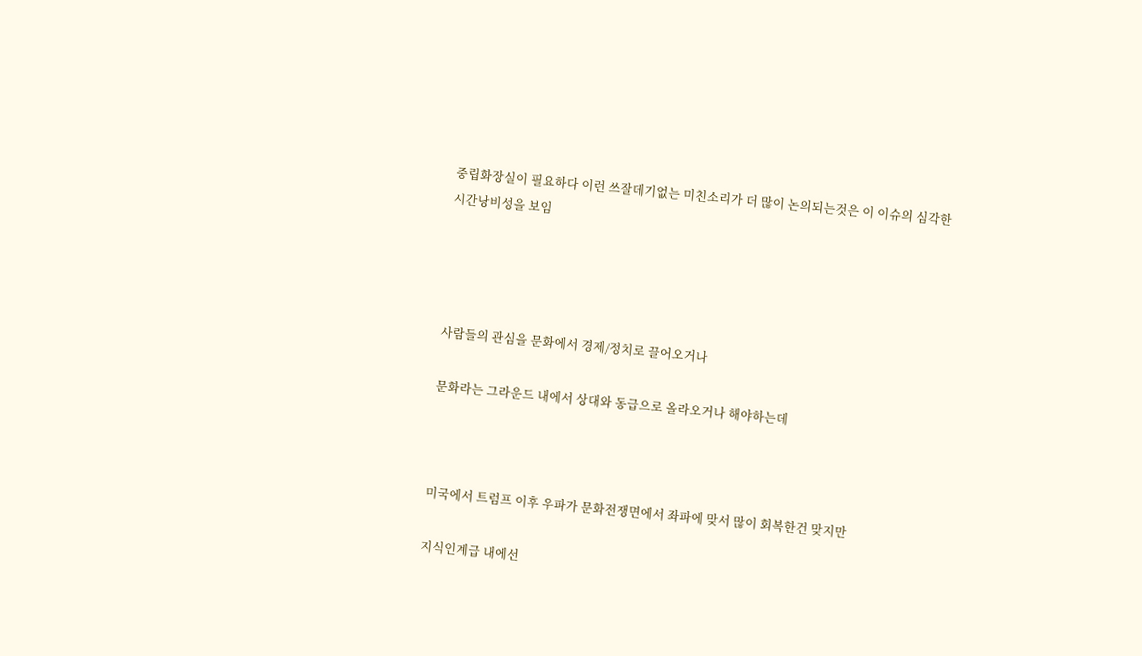중립화장실이 필요하다 이런 쓰잘데기없는 미친소리가 더 많이 논의되는것은 이 이슈의 심각한 시간낭비성을 보임




사람들의 관심을 문화에서 경제/정치로 끌어오거나

문화라는 그라운드 내에서 상대와 동급으로 올라오거나 해야하는데



미국에서 트럼프 이후 우파가 문화전쟁면에서 좌파에 맞서 많이 회복한건 맞지만

지식인계급 내에선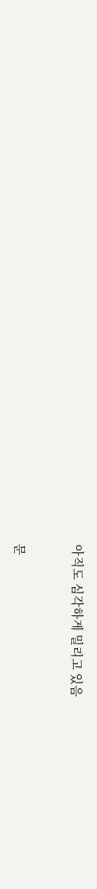아직도 심각하게 밀리고 있음


문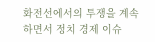화전선에서의 투쟁을 계속하면서 정치 경제 이슈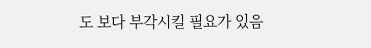도 보다 부각시킬 필요가 있음